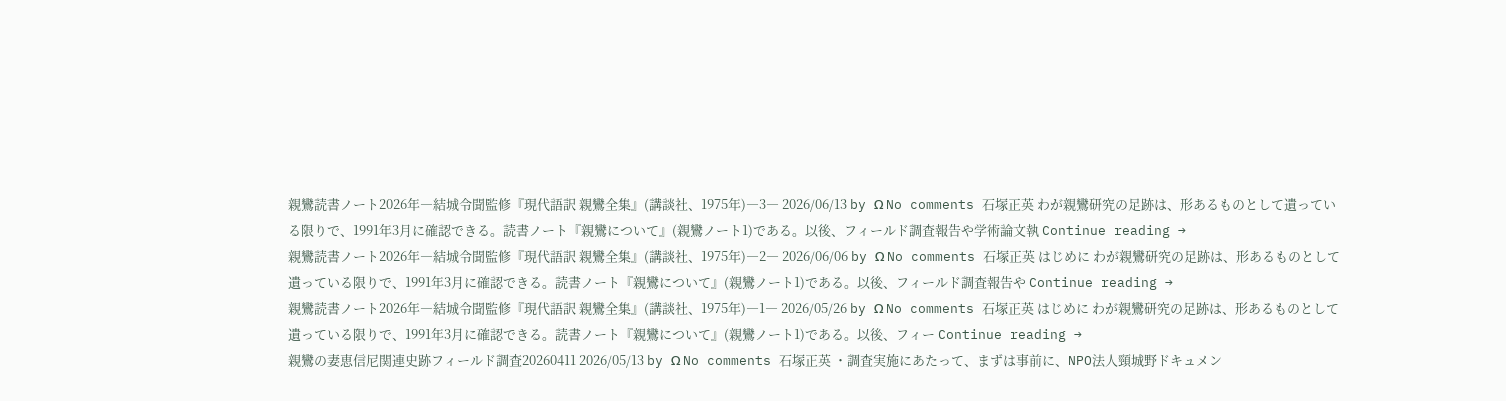親鸞読書ノート2026年―結城令聞監修『現代語訳 親鸞全集』(講談社、1975年)―3― 2026/06/13 by Ω No comments 石塚正英 わが親鸞研究の足跡は、形あるものとして遺っている限りで、1991年3月に確認できる。読書ノート『親鸞について』(親鸞ノート1)である。以後、フィールド調査報告や学術論文執 Continue reading →
親鸞読書ノート2026年―結城令聞監修『現代語訳 親鸞全集』(講談社、1975年)―2― 2026/06/06 by Ω No comments 石塚正英 はじめに わが親鸞研究の足跡は、形あるものとして遺っている限りで、1991年3月に確認できる。読書ノート『親鸞について』(親鸞ノート1)である。以後、フィールド調査報告や Continue reading →
親鸞読書ノート2026年―結城令聞監修『現代語訳 親鸞全集』(講談社、1975年)―1― 2026/05/26 by Ω No comments 石塚正英 はじめに わが親鸞研究の足跡は、形あるものとして遺っている限りで、1991年3月に確認できる。読書ノート『親鸞について』(親鸞ノート1)である。以後、フィー Continue reading →
親鸞の妻恵信尼関連史跡フィールド調査20260411 2026/05/13 by Ω No comments 石塚正英 ・調査実施にあたって、まずは事前に、NPO法人頸城野ドキュメン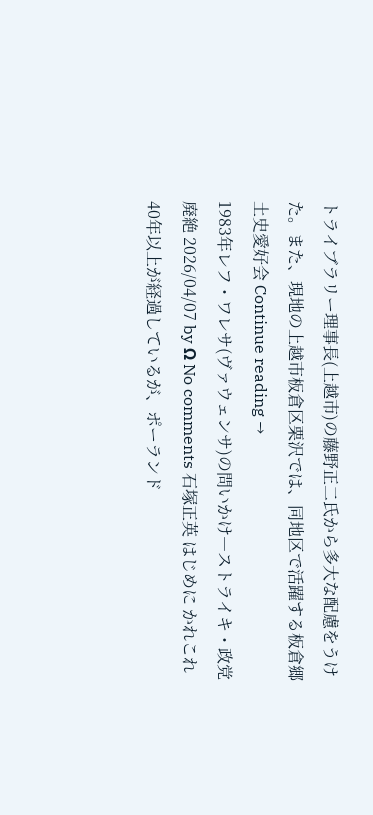トライブラリー理事長(上越市)の藤野正二氏から多大な配慮をうけた。また、現地の上越市板倉区栗沢では、同地区で活躍する板倉郷土史愛好会 Continue reading →
1983年レフ・ワレサ(ヴァウェンサ)の問いかけ―ストライキ・政党廃絶 2026/04/07 by Ω No comments 石塚正英 はじめに かれこれ40年以上が経過しているが、ポーランド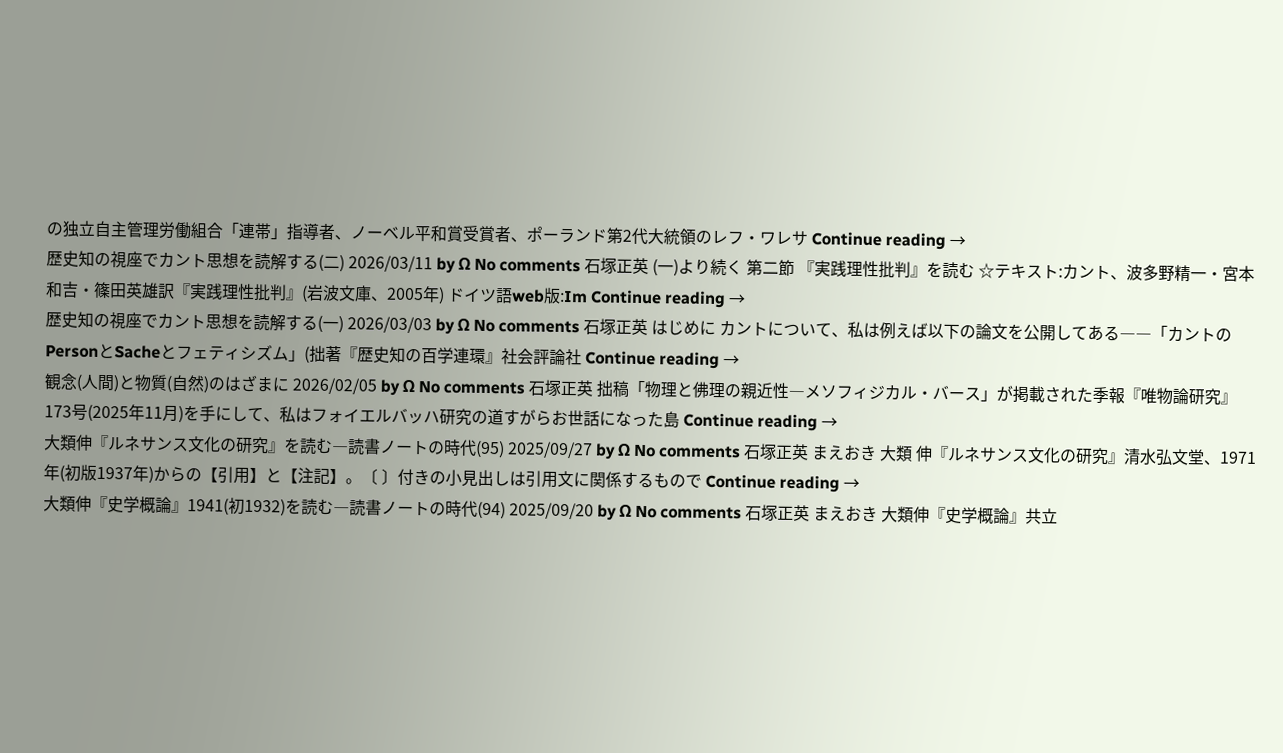の独立自主管理労働組合「連帯」指導者、ノーベル平和賞受賞者、ポーランド第2代大統領のレフ・ワレサ Continue reading →
歴史知の視座でカント思想を読解する(二) 2026/03/11 by Ω No comments 石塚正英 (一)より続く 第二節 『実践理性批判』を読む ☆テキスト:カント、波多野精一・宮本和吉・篠田英雄訳『実践理性批判』(岩波文庫、2005年) ドイツ語web版:Im Continue reading →
歴史知の視座でカント思想を読解する(一) 2026/03/03 by Ω No comments 石塚正英 はじめに カントについて、私は例えば以下の論文を公開してある――「カントのPersonとSacheとフェティシズム」(拙著『歴史知の百学連環』社会評論社 Continue reading →
観念(人間)と物質(自然)のはざまに 2026/02/05 by Ω No comments 石塚正英 拙稿「物理と佛理の親近性―メソフィジカル・バース」が掲載された季報『唯物論研究』173号(2025年11月)を手にして、私はフォイエルバッハ研究の道すがらお世話になった島 Continue reading →
大類伸『ルネサンス文化の研究』を読む―読書ノートの時代(95) 2025/09/27 by Ω No comments 石塚正英 まえおき 大類 伸『ルネサンス文化の研究』清水弘文堂、1971年(初版1937年)からの【引用】と【注記】。〔 〕付きの小見出しは引用文に関係するもので Continue reading →
大類伸『史学概論』1941(初1932)を読む―読書ノートの時代(94) 2025/09/20 by Ω No comments 石塚正英 まえおき 大類伸『史学概論』共立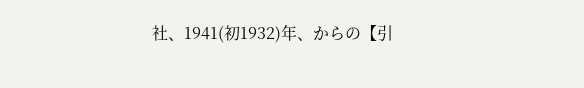社、1941(初1932)年、からの【引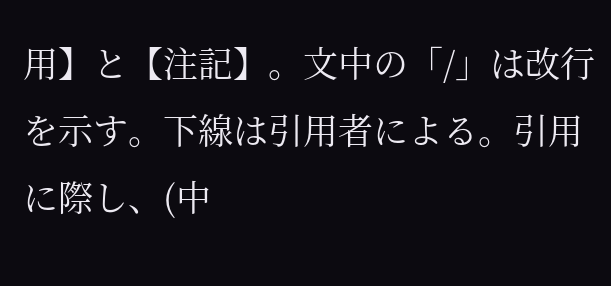用】と【注記】。文中の「/」は改行を示す。下線は引用者による。引用に際し、(中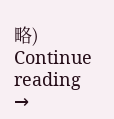略) Continue reading →